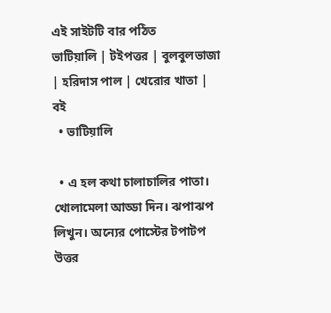এই সাইটটি বার পঠিত
ভাটিয়ালি | টইপত্তর | বুলবুলভাজা | হরিদাস পাল | খেরোর খাতা | বই
  • ভাটিয়ালি

  • এ হল কথা চালাচালির পাতা। খোলামেলা আড্ডা দিন। ঝপাঝপ লিখুন। অন্যের পোস্টের টপাটপ উত্তর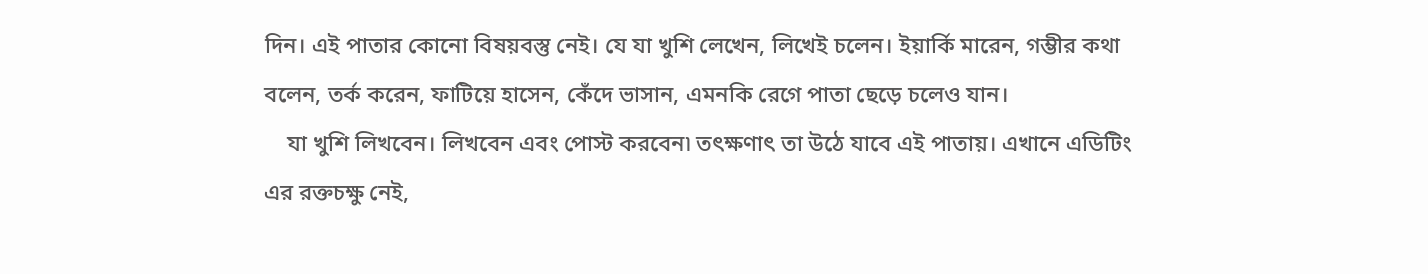দিন। এই পাতার কোনো বিষয়বস্তু নেই। যে যা খুশি লেখেন, লিখেই চলেন। ইয়ার্কি মারেন, গম্ভীর কথা বলেন, তর্ক করেন, ফাটিয়ে হাসেন, কেঁদে ভাসান, এমনকি রেগে পাতা ছেড়ে চলেও যান।
    যা খুশি লিখবেন। লিখবেন এবং পোস্ট করবেন৷ তৎক্ষণাৎ তা উঠে যাবে এই পাতায়। এখানে এডিটিং এর রক্তচক্ষু নেই,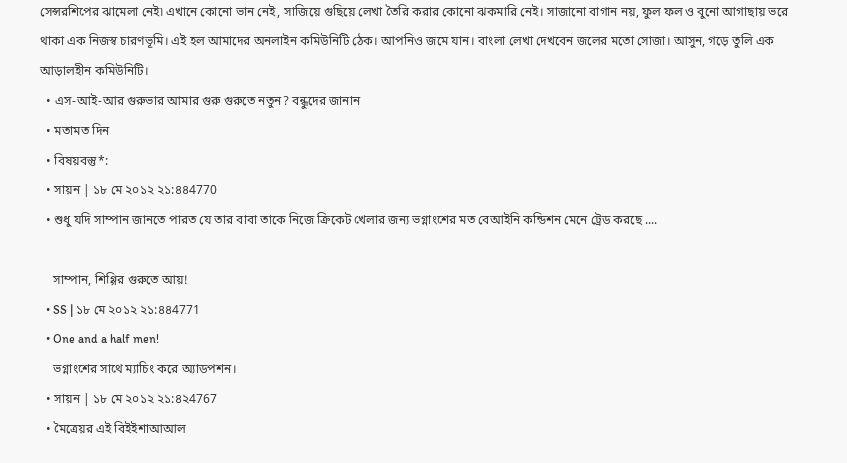সেন্সরশিপের ঝামেলা নেই৷ এখানে কোনো ভান নেই, সাজিয়ে গুছিয়ে লেখা তৈরি করার কোনো ঝকমারি নেই। সাজানো বাগান নয়, ফুল ফল ও বুনো আগাছায় ভরে থাকা এক নিজস্ব চারণভূমি। এই হল আমাদের অনলাইন কমিউনিটি ঠেক। আপনিও জমে যান। বাংলা লেখা দেখবেন জলের মতো সোজা। আসুন, গড়ে তুলি এক আড়ালহীন কমিউনিটি।
  • এস-আই-আর গুরুভার আমার গুরু গুরুতে নতুন? বন্ধুদের জানান
  • মতামত দিন
  • বিষয়বস্তু*:
  • সায়ন | ১৮ মে ২০১২ ২১:৪৪4770
  • শুধু যদি সাম্পান জানতে পারত যে তার বাবা তাকে নিজে ক্রিকেট খেলার জন্য ভগ্নাংশের মত বেআইনি কন্ডিশন মেনে ট্রেড করছে ....

    সাম্পান, শিগ্গির গুরুতে আয়!
  • SS | ১৮ মে ২০১২ ২১:৪৪4771
  • One and a half men!
    ভগ্নাংশের সাথে ম্যাচিং করে অ্যাডপশন।
  • সায়ন | ১৮ মে ২০১২ ২১:৪২4767
  • মৈত্রেয়র এই বিইইশাআআল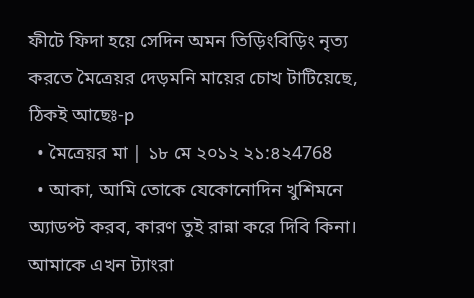ফীটে ফিদা হয়ে সেদিন অমন তিড়িংবিড়িং নৃত্য করতে মৈত্রেয়র দেড়মনি মায়ের চোখ টাটিয়েছে, ঠিকই আছেঃ-p
  • মৈত্রেয়র মা | ১৮ মে ২০১২ ২১:৪২4768
  • আকা, আমি তোকে যেকোনোদিন খুশিমনে অ্যাডপ্ট করব, কারণ তুই রান্না করে দিবি কিনা। আমাকে এখন ট্যাংরা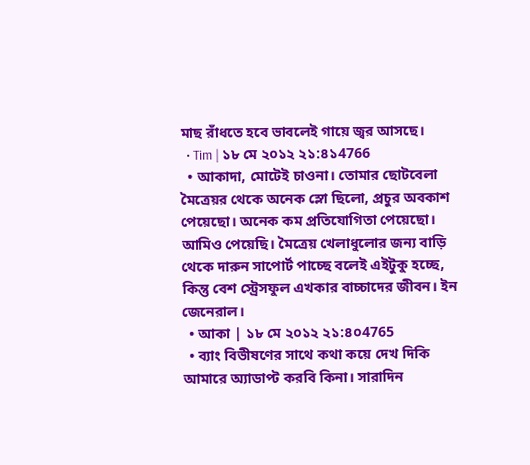মাছ রাঁধতে হবে ভাবলেই গায়ে জ্বর আসছে।
  • Tim | ১৮ মে ২০১২ ২১:৪১4766
  • আকাদা, মোটেই চাওনা। তোমার ছোটবেলা মৈত্রেয়র থেকে অনেক স্লো ছিলো, প্রচুর অবকাশ পেয়েছো। অনেক কম প্রতিযোগিতা পেয়েছো। আমিও পেয়েছি। মৈত্রেয় খেলাধুলোর জন্য বাড়ি থেকে দারুন সাপোর্ট পাচ্ছে বলেই এইটুকু হচ্ছে, কিন্তু বেশ স্ট্রেসফুল এখকার বাচ্চাদের জীবন। ইন জেনেরাল।
  • আকা | ১৮ মে ২০১২ ২১:৪০4765
  • ব্যাং বিভীষণের সাথে কথা কয়ে দেখ দিকি আমারে অ্যাডাপ্ট করবি কিনা। সারাদিন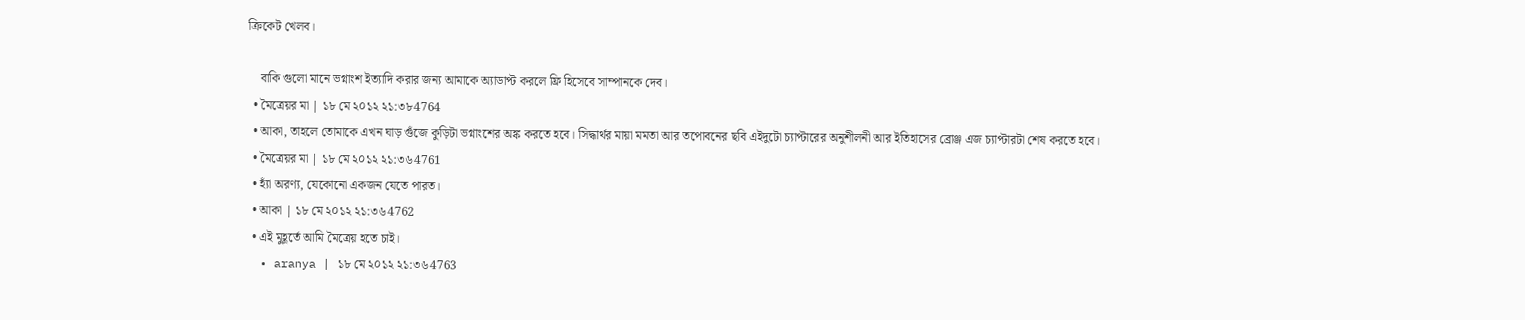ক্রিকেট খেলব।

    বাকি গুলো মানে ভগ্নাংশ ইত্যাদি করার জন্য আমাকে অ্যাডাপ্ট করলে ফ্রি হিসেবে সাম্পানকে দেব।
  • মৈত্রেয়র মা | ১৮ মে ২০১২ ২১:৩৮4764
  • আকা, তাহলে তোমাকে এখন ঘাড় গুঁজে কুড়িটা ভগ্নাংশের অঙ্ক করতে হবে। সিদ্ধার্থর মায়া মমতা আর তপোবনের ছবি এইদুটো চ্যাপ্টারের অনুশীলনী আর ইতিহাসের ব্রোঞ্জ এজ চ্যাপ্টারটা শেষ করতে হবে।
  • মৈত্রেয়র মা | ১৮ মে ২০১২ ২১:৩৬4761
  • হ্যাঁ অরণ্য, যেকোনো একজন যেতে পারত।
  • আকা | ১৮ মে ২০১২ ২১:৩৬4762
  • এই মুহূর্তে আমি মৈত্রেয় হতে চাই।
  • aranya | ১৮ মে ২০১২ ২১:৩৬4763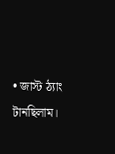• জাস্ট ঠ্যাং টানছিলাম।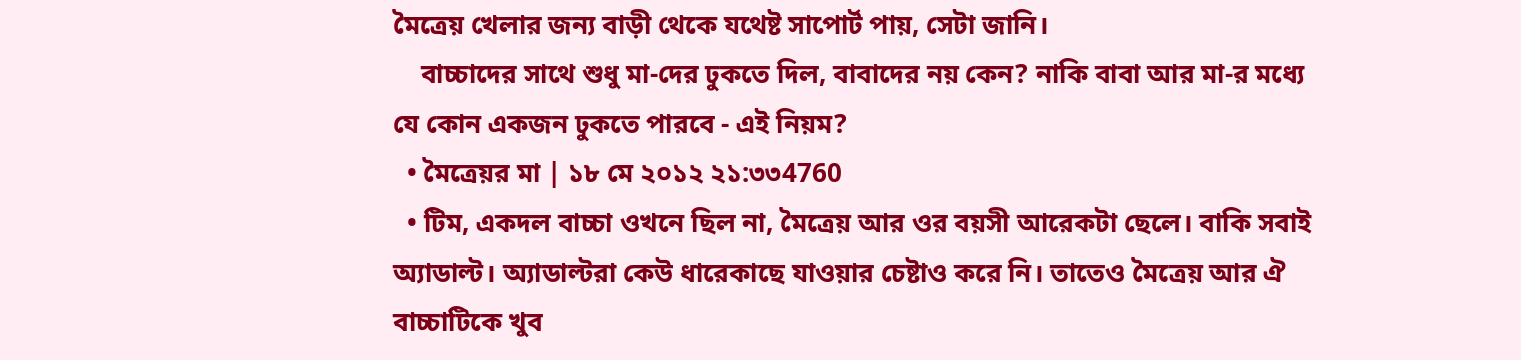মৈত্রেয় খেলার জন্য বাড়ী থেকে যথেষ্ট সাপোর্ট পায়, সেটা জানি।
    বাচ্চাদের সাথে শুধু মা-দের ঢুকতে দিল, বাবাদের নয় কেন? নাকি বাবা আর মা-র মধ্যে যে কোন একজন ঢুকতে পারবে - এই নিয়ম?
  • মৈত্রেয়র মা | ১৮ মে ২০১২ ২১:৩৩4760
  • টিম, একদল বাচ্চা ওখনে ছিল না, মৈত্রেয় আর ওর বয়সী আরেকটা ছেলে। বাকি সবাই অ্যাডাল্ট। অ্যাডাল্টরা কেউ ধারেকাছে যাওয়ার চেষ্টাও করে নি। তাতেও মৈত্রেয় আর ঐ বাচ্চাটিকে খুব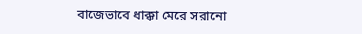বাজেভাবে ধাক্কা মেরে সরানো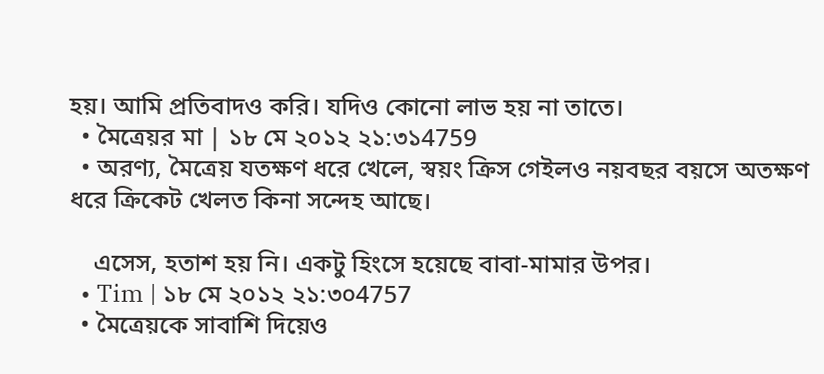হয়। আমি প্রতিবাদও করি। যদিও কোনো লাভ হয় না তাতে।
  • মৈত্রেয়র মা | ১৮ মে ২০১২ ২১:৩১4759
  • অরণ্য, মৈত্রেয় যতক্ষণ ধরে খেলে, স্বয়ং ক্রিস গেইলও নয়বছর বয়সে অতক্ষণ ধরে ক্রিকেট খেলত কিনা সন্দেহ আছে।

    এসেস, হতাশ হয় নি। একটু হিংসে হয়েছে বাবা-মামার উপর।
  • Tim | ১৮ মে ২০১২ ২১:৩০4757
  • মৈত্রেয়কে সাবাশি দিয়েও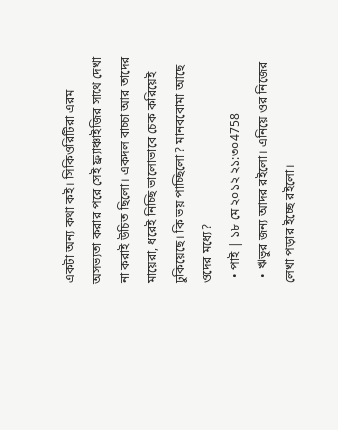একটা অন্য কথা কই। সিকিওরিটিরা এরম অসভ্যতা করার পরে সেই ফ্র্যাঞ্চাইজির সাথে দেখা না করাই উচিত ছিলো। একদল বাচ্চা আর তাদের মায়েরা, ধরেই নিচ্ছি ভালোভাবে চেক করিয়েই ঢুকিয়েছে। কি ভয় পাচ্ছিলো? মানববোমা আছে ওদের মধ্যে?
  • পাই | ১৮ মে ২০১২ ২১:৩০4758
  • ঋভুর জন্য আদর রইলো। এনিয়ে ওর নিজের লেখা পড়ার ইচ্ছে রইলো।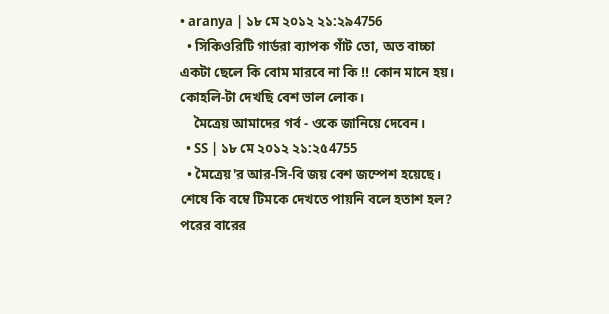• aranya | ১৮ মে ২০১২ ২১:২৯4756
  • সিকিওরিটি গার্ডরা ব্যাপক গাঁট তো, অত বাচ্চা একটা ছেলে কি বোম মারবে না কি !! কোন মানে হয়। কোহলি-টা দেখছি বেশ ভাল লোক।
    মৈত্রেয় আমাদের গর্ব - ওকে জানিয়ে দেবেন।
  • SS | ১৮ মে ২০১২ ২১:২৫4755
  • মৈত্রেয়'র আর-সি-বি জয় বেশ জম্পেশ হয়েছে। শেষে কি বম্বে টিমকে দেখতে পায়নি বলে হতাশ হল? পরের বারের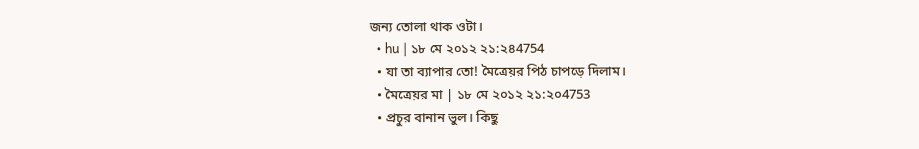জন্য তোলা থাক ওটা।
  • hu | ১৮ মে ২০১২ ২১:২৪4754
  • যা তা ব্যাপার তো! মৈত্রেয়র পিঠ চাপড়ে দিলাম।
  • মৈত্রেয়র মা | ১৮ মে ২০১২ ২১:২০4753
  • প্রচুর বানান ভুল। কিছু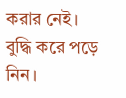করার নেই। বুদ্ধি করে পড়ে নিন।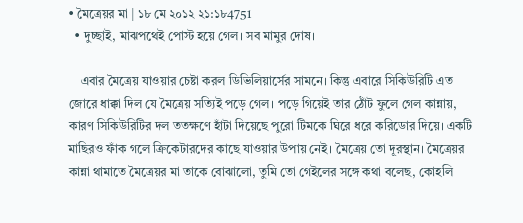• মৈত্রেয়র মা | ১৮ মে ২০১২ ২১:১৮4751
  • দুচ্ছাই, মাঝপথেই পোস্ট হয়ে গেল। সব মামুর দোষ।

    এবার মৈত্রেয় যাওয়ার চেষ্টা করল ডিভিলিয়ার্সের সামনে। কিন্তু এবারে সিকিউরিটি এত জোরে ধাক্কা দিল যে মৈত্রেয় সত্যিই পড়ে গেল। পড়ে গিয়েই তার ঠোঁট ফুলে গেল কান্নায়, কারণ সিকিউরিটির দল ততক্ষণে হাঁটা দিয়েছে পুরো টিমকে ঘিরে ধরে করিডোর দিয়ে। একটি মাছিরও ফাঁক গলে ক্রিকেটারদের কাছে যাওয়ার উপায় নেই। মৈত্রেয় তো দূরস্থান। মৈত্রেয়র কান্না থামাতে মৈত্রেয়র মা তাকে বোঝালো, তুমি তো গেইলের সঙ্গে কথা বলেছ, কোহলি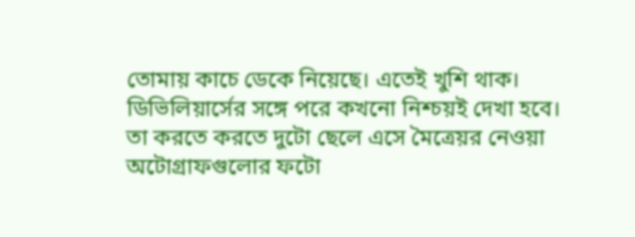তোমায় কাচে ডেকে নিয়েছে। এতেই খুশি থাক। ডিভিলিয়ার্সের সঙ্গে পরে কখনো নিশ্চয়ই দেখা হবে। তা করতে করতে দুটো ছেলে এসে মৈত্রেয়র নেওয়া অটোগ্রাফগুলোর ফটো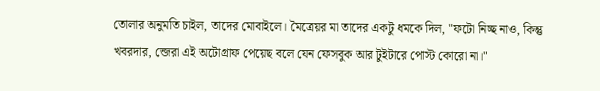তোলার অনুমতি চাইল, তাদের মোবাইলে। মৈত্রেয়র মা তাদের একটু ধমকে দিল, "ফটো নিচ্ছ নাও, কিন্তু খবরদার, ন্জেরা এই অটোগ্রাফ পেয়েছ বলে যেন ফেসবুক আর টুইটারে পোস্ট কোরো না।"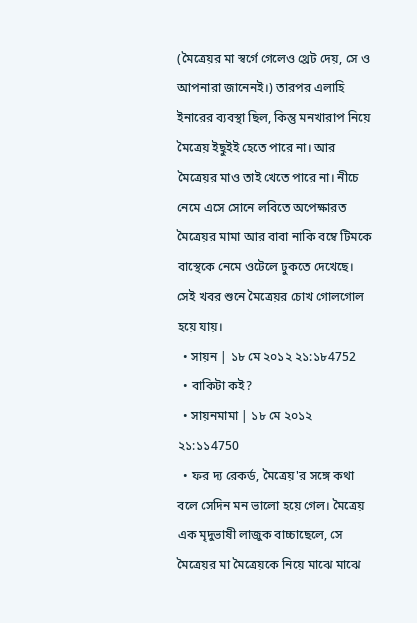(মৈত্রেয়র মা স্বর্গে গেলেও থ্রেট দেয়, সে ও আপনারা জানেনই।) তারপর এলাহি ইনারের ব্যবস্থা ছিল, কিন্তু মনখারাপ নিয়ে মৈত্রেয় ইছুইই হেতে পারে না। আর মৈত্রেয়র মাও তাই খেতে পারে না। নীচে নেমে এসে সোনে লবিতে অপেক্ষারত মৈত্রেয়র মামা আর বাবা নাকি বম্বে টিমকে বাস্থেকে নেমে ওটেলে ঢুকতে দেখেছে। সেই খবর শুনে মৈত্রেয়র চোখ গোলগোল হয়ে যায়।
  • সায়ন | ১৮ মে ২০১২ ২১:১৮4752
  • বাকিটা কই?
  • সায়নমামা | ১৮ মে ২০১২ ২১:১১4750
  • ফর দ্য রেকর্ড, মৈত্রেয়'র সঙ্গে কথা বলে সেদিন মন ভালো হয়ে গেল। মৈত্রেয় এক মৃদুভাষী লাজুক বাচ্চাছেলে, সে মৈত্রেয়র মা মৈত্রেয়কে নিয়ে মাঝে মাঝে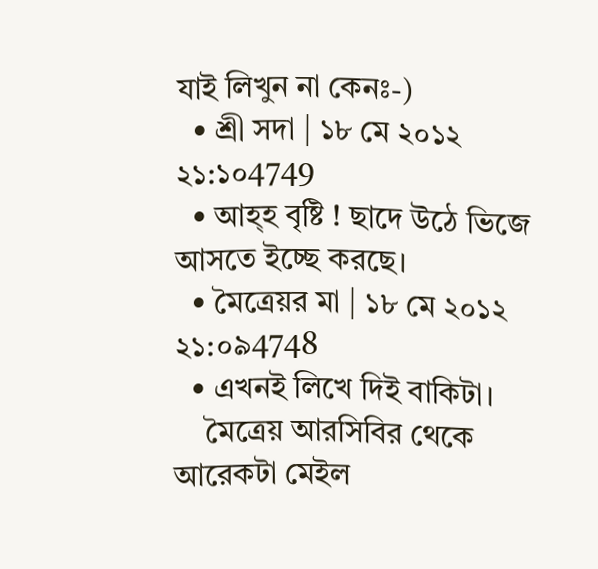যাই লিখুন না কেনঃ-)
  • শ্রী সদা | ১৮ মে ২০১২ ২১:১০4749
  • আহ্হ বৃষ্টি ! ছাদে উঠে ভিজে আসতে ইচ্ছে করছে।
  • মৈত্রেয়র মা | ১৮ মে ২০১২ ২১:০৯4748
  • এখনই লিখে দিই বাকিটা।
    মৈত্রেয় আরসিবির থেকে আরেকটা মেইল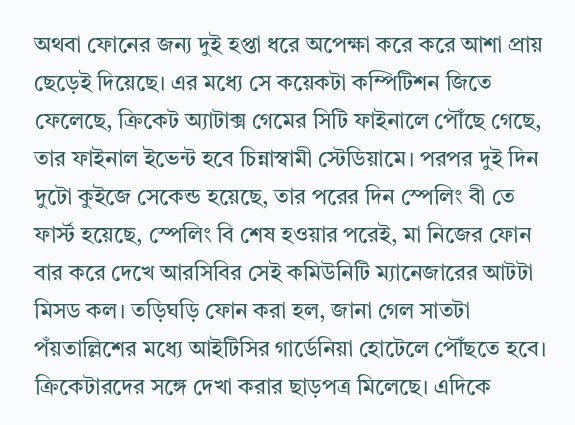অথবা ফোনের জন্য দুই হপ্তা ধরে অপেক্ষা করে করে আশা প্রায় ছেড়েই দিয়েছে। এর মধ্যে সে কয়েকটা কম্পিটিশন জিতে ফেলেছে, ক্রিকেট অ্যাটাক্স গেমের সিটি ফাইনালে পৌঁছে গেছে, তার ফাইনাল ইভেন্ট হবে চিন্নাস্বামী স্টেডিয়ামে। পরপর দুই দিন দুটো কুইজে সেকেন্ড হয়েছে, তার পরের দিন স্পেলিং বী তে ফার্স্ট হয়েছে, স্পেলিং বি শেষ হওয়ার পরেই, মা নিজের ফোন বার করে দেখে আরসিবির সেই কমিউনিটি ম্যানেজারের আটটা মিসড কল। তড়িঘড়ি ফোন করা হল, জানা গেল সাতটা পঁয়তাল্লিশের মধ্যে আইটিসির গার্ডেনিয়া হোটেলে পৌঁছতে হবে। ক্রিকেটারদের সঙ্গে দেখা করার ছাড়পত্র মিলেছে। এদিকে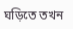ঘড়িতে তখন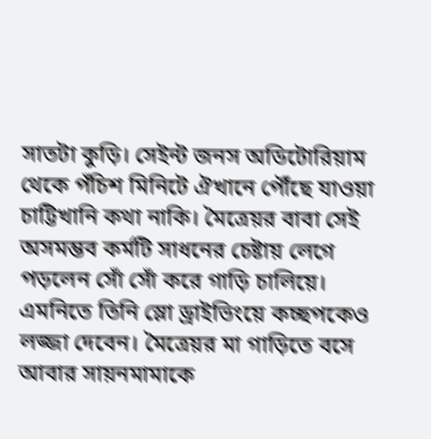সাতটা কুড়ি। সেইন্ট জনস অডিটোরিয়াম থেকে পঁচিশ মিনিটে ঐখানে পৌঁছে যাওয়া চাট্টিখানি কথা নাকি। মৈত্রেয়র বাবা সেই অসমম্ভব কর্মটি সাধনের চেষ্টায় লেগে পড়লেন সোঁ সোঁ করে গাড়ি চালিয়ে। এমনিতে তিনি স্লো ড্রাইভিংয়ে কচ্ছপকেও লজ্জা দেবেন। মৈত্রেয়র মা গাড়িতে বসে আবার সায়নমামাকে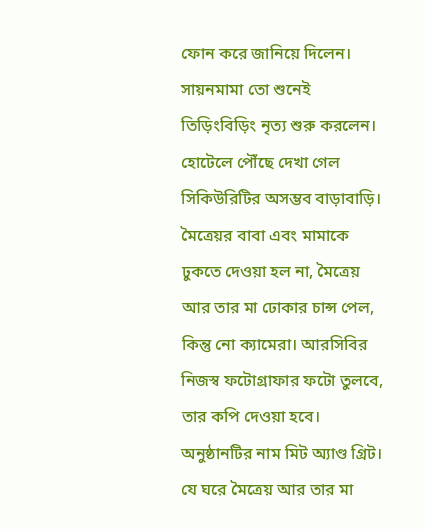ফোন করে জানিয়ে দিলেন। সায়নমামা তো শুনেই তিড়িংবিড়িং নৃত্য শুরু করলেন। হোটেলে পৌঁছে দেখা গেল সিকিউরিটির অসম্ভব বাড়াবাড়ি। মৈত্রেয়র বাবা এবং মামাকে ঢুকতে দেওয়া হল না, মৈত্রেয় আর তার মা ঢোকার চান্স পেল, কিন্তু নো ক্যামেরা। আরসিবির নিজস্ব ফটোগ্রাফার ফটো তুলবে, তার কপি দেওয়া হবে। অনুষ্ঠানটির নাম মিট অ্যাণ্ড গ্রিট। যে ঘরে মৈত্রেয় আর তার মা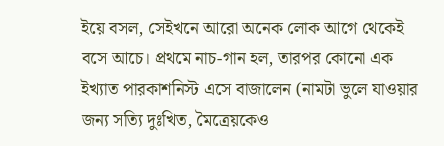ইয়ে বসল, সেইখনে আরো অনেক লোক আগে থেকেই বসে আচে। প্রথমে নাচ-গান হল, তারপর কোনো এক ইখ্যাত পারকাশনিস্ট এসে বাজালেন (নামটা ভুলে যাওয়ার জন্য সত্যি দুঃখিত, মৈত্রেয়কেও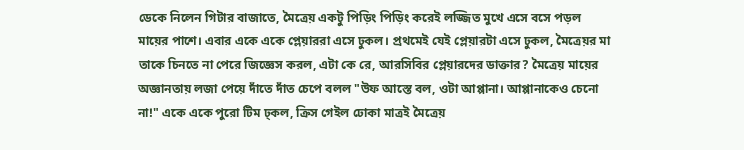ডেকে নিলেন গিটার বাজাতে, মৈত্রেয় একটু পিড়িং পিড়িং করেই লজ্জিত মুখে এসে বসে পড়ল মায়ের পাশে। এবার একে একে প্লেয়াররা এসে ঢুকল। প্রথমেই যেই প্লেয়ারটা এসে ঢুকল, মৈত্রেয়র মা তাকে চিনতে না পেরে জিজ্ঞেস করল, এটা কে রে, আরসিবির প্লেয়ারদের ডাক্তার? মৈত্রেয় মায়ের অজ্ঞানতায় লজা পেয়ে দাঁতে দাঁত চেপে বলল "উফ আস্তে বল, ওটা আপ্পানা। আপ্পানাকেও চেনো না!" একে একে পুরো টিম ঢ্কল, ক্রিস গেইল ঢোকা মাত্রই মৈত্রেয়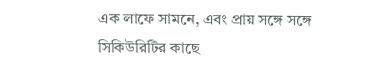এক লাফে সামনে, এবং প্রায় সঙ্গে সঙ্গে সিকিউরিটির কাছে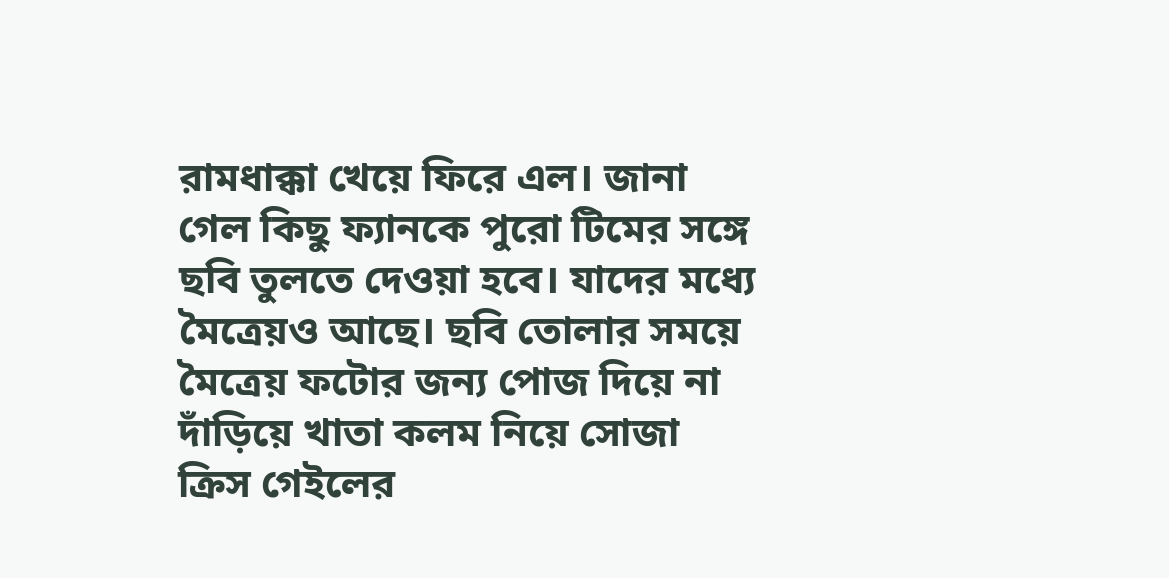রামধাক্কা খেয়ে ফিরে এল। জানা গেল কিছু ফ্যানকে পুরো টিমের সঙ্গে ছবি তুলতে দেওয়া হবে। যাদের মধ্যে মৈত্রেয়ও আছে। ছবি তোলার সময়ে মৈত্রেয় ফটোর জন্য পোজ দিয়ে না দাঁড়িয়ে খাতা কলম নিয়ে সোজা ক্রিস গেইলের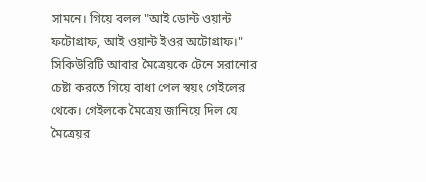সামনে। গিয়ে বলল "আই ডোন্ট ওয়ান্ট ফটোগ্রাফ, আই ওয়ান্ট ইওর অটোগ্রাফ।" সিকিউরিটি আবার মৈত্রেয়কে টেনে সরানোর চেষ্টা করতে গিয়ে বাধা পেল স্বয়ং গেইলের থেকে। গেইলকে মৈত্রেয় জানিয়ে দিল যে মৈত্রেয়র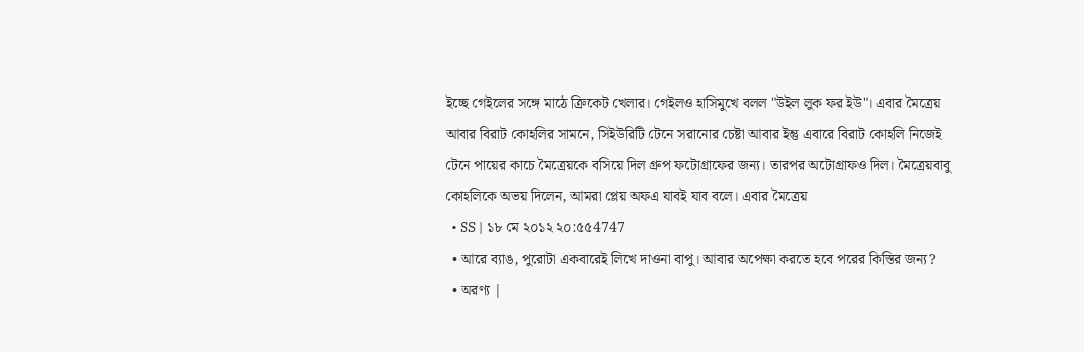ইচ্ছে গেইলের সঙ্গে মাঠে ক্রিকেট খেলার। গেইলও হাসিমুখে বলল "উইল লুক ফর ইউ"। এবার মৈত্রেয় আবার বিরাট কোহলির সামনে, সিইউরিটি টেনে সরানোর চেষ্টা আবার ইন্তু এবারে বিরাট কোহলি নিজেই টেনে পায়ের কাচে মৈত্রেয়কে বসিয়ে দিল গ্রুপ ফটোগ্রাফের জন্য। তারপর অটোগ্রাফও দিল। মৈত্রেয়বাবু কোহলিকে অভয় দিলেন, আমরা প্লেয় অফএ যাবই যাব বলে। এবার মৈত্রেয়
  • SS | ১৮ মে ২০১২ ২০:৫৫4747
  • আরে ব্যাঙ, পুরোটা একবারেই লিখে দাওনা বাপু। আবার অপেক্ষা করতে হবে পরের কিস্তির জন্য?
  • অরণ্য |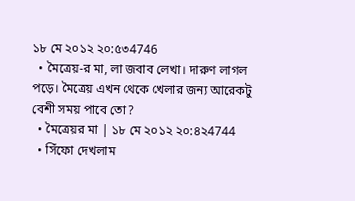১৮ মে ২০১২ ২০:৫৩4746
  • মৈত্রেয়-র মা, লা জবাব লেখা। দারুণ লাগল পড়ে। মৈত্রেয় এখন থেকে খেলার জন্য আরেকটু বেশী সময় পাবে তো?
  • মৈত্রেয়র মা | ১৮ মে ২০১২ ২০:৪২4744
  • সিঁফো দেখলাম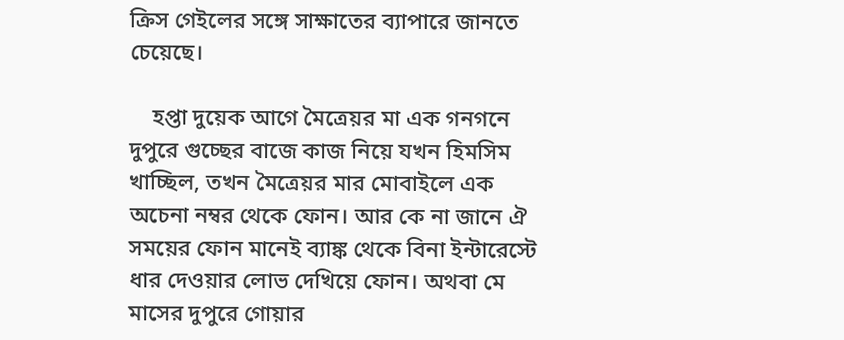ক্রিস গেইলের সঙ্গে সাক্ষাতের ব্যাপারে জানতে চেয়েছে।

    হপ্তা দুয়েক আগে মৈত্রেয়র মা এক গনগনে দুপুরে গুচ্ছের বাজে কাজ নিয়ে যখন হিমসিম খাচ্ছিল, তখন মৈত্রেয়র মার মোবাইলে এক অচেনা নম্বর থেকে ফোন। আর কে না জানে ঐ সময়ের ফোন মানেই ব্যাঙ্ক থেকে বিনা ইন্টারেস্টে ধার দেওয়ার লোভ দেখিয়ে ফোন। অথবা মে মাসের দুপুরে গোয়ার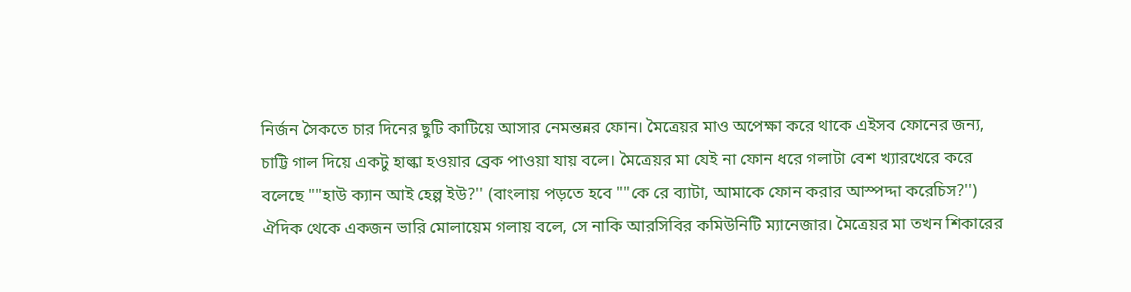নির্জন সৈকতে চার দিনের ছুটি কাটিয়ে আসার নেমন্তন্নর ফোন। মৈত্রেয়র মাও অপেক্ষা করে থাকে এইসব ফোনের জন্য, চাট্টি গাল দিয়ে একটু হাল্কা হওয়ার ব্রেক পাওয়া যায় বলে। মৈত্রেয়র মা যেই না ফোন ধরে গলাটা বেশ খ্যারখেরে করে বলেছে ""হাউ ক্যান আই হেল্প ইউ?'' (বাংলায় পড়তে হবে ""কে রে ব্যাটা, আমাকে ফোন করার আস্পদ্দা করেচিস?'') ঐদিক থেকে একজন ভারি মোলায়েম গলায় বলে, সে নাকি আরসিবির কমিউনিটি ম্যানেজার। মৈত্রেয়র মা তখন শিকারের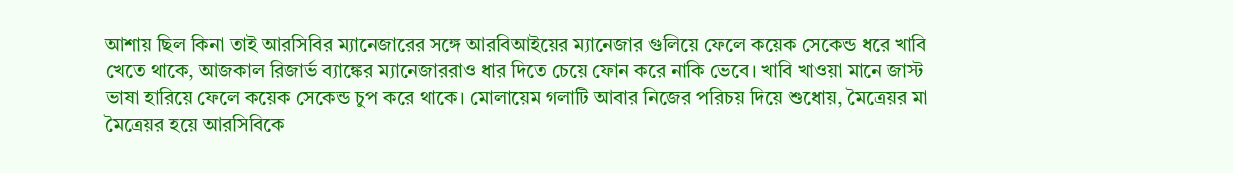আশায় ছিল কিনা তাই আরসিবির ম্যানেজারের সঙ্গে আরবিআইয়ের ম্যানেজার গুলিয়ে ফেলে কয়েক সেকেন্ড ধরে খাবি খেতে থাকে, আজকাল রিজার্ভ ব্যাঙ্কের ম্যানেজাররাও ধার দিতে চেয়ে ফোন করে নাকি ভেবে। খাবি খাওয়া মানে জাস্ট ভাষা হারিয়ে ফেলে কয়েক সেকেন্ড চুপ করে থাকে। মোলায়েম গলাটি আবার নিজের পরিচয় দিয়ে শুধোয়, মৈত্রেয়র মা মৈত্রেয়র হয়ে আরসিবিকে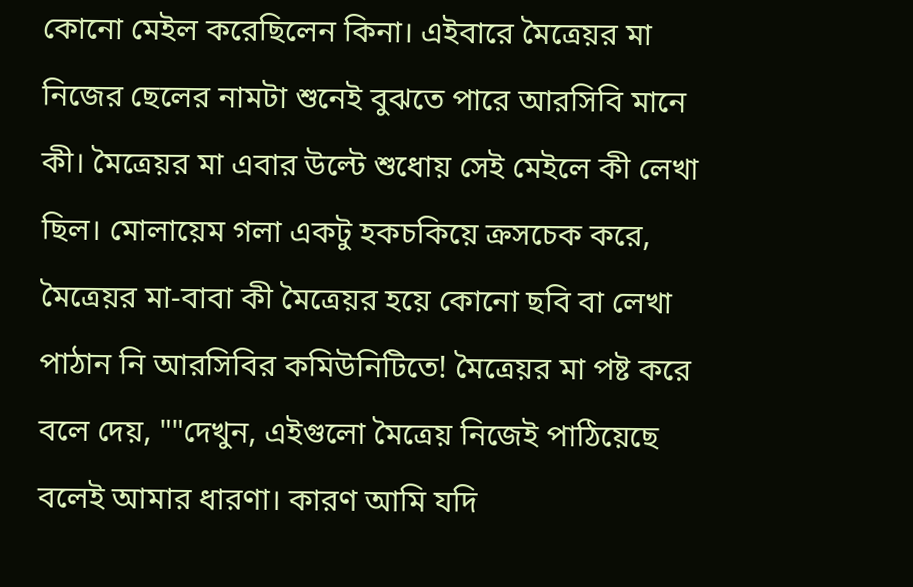কোনো মেইল করেছিলেন কিনা। এইবারে মৈত্রেয়র মা নিজের ছেলের নামটা শুনেই বুঝতে পারে আরসিবি মানে কী। মৈত্রেয়র মা এবার উল্টে শুধোয় সেই মেইলে কী লেখা ছিল। মোলায়েম গলা একটু হকচকিয়ে ক্রসচেক করে, মৈত্রেয়র মা-বাবা কী মৈত্রেয়র হয়ে কোনো ছবি বা লেখা পাঠান নি আরসিবির কমিউনিটিতে! মৈত্রেয়র মা পষ্ট করে বলে দেয়, ""দেখুন, এইগুলো মৈত্রেয় নিজেই পাঠিয়েছে বলেই আমার ধারণা। কারণ আমি যদি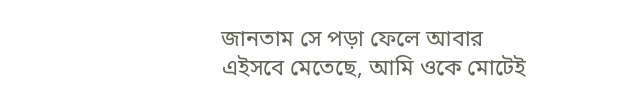জানতাম সে পড়া ফেলে আবার এইসবে মেতেছে, আমি ওকে মোটেই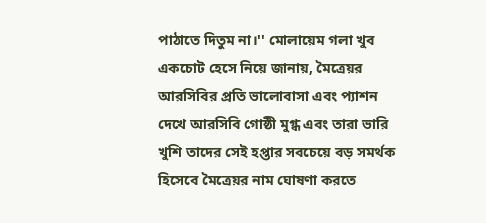পাঠাতে দিতুম না।'' মোলায়েম গলা খুব একচোট হেসে নিয়ে জানায়, মৈত্রেয়র আরসিবির প্রতি ভালোবাসা এবং প্যাশন দেখে আরসিবি গোষ্ঠী মুগ্ধ এবং তারা ভারি খুশি তাদের সেই হপ্তার সবচেয়ে বড় সমর্থক হিসেবে মৈত্রেয়র নাম ঘোষণা করতে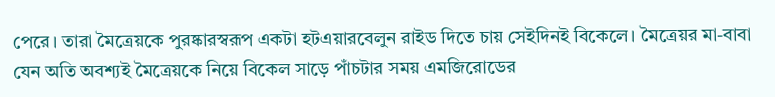পেরে। তারা মৈত্রেয়কে পুরষ্কারস্বরূপ একটা হটএয়ারবেলুন রাইড দিতে চায় সেইদিনই বিকেলে। মৈত্রেয়র মা-বাবা যেন অতি অবশ্যই মৈত্রেয়কে নিয়ে বিকেল সাড়ে পাঁচটার সময় এমজিরোডের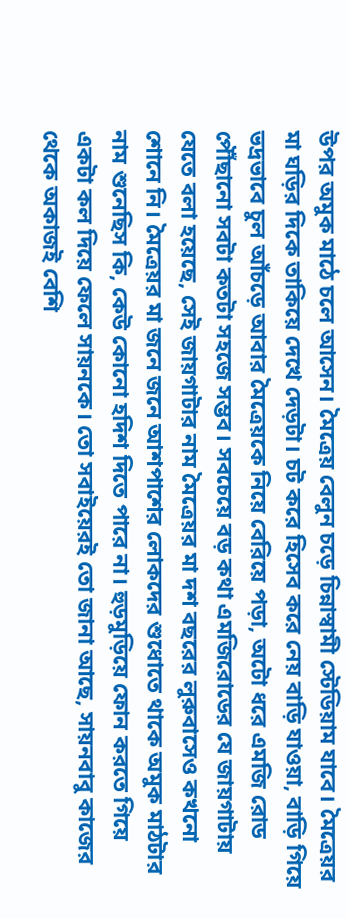উপর অমুক মাঠে চলে আসেন। মৈত্রেয় বেলুন চড়ে চিন্নাস্বামী স্টেডিয়াম যাবে। মৈত্রেয়র মা ঘড়ির দিকে তাকিয়ে দেখে দেড়টা। চট করে হিসেব করে নেয় বাড়ি যাওয়া, বাড়ি গিয়ে ভদ্রভাবে চুল আঁচড়ে আবার মৈত্রেয়কে নিয়ে বেরিয়ে পড়া, অটো ধরে এমজি রোড পৌঁছানো সবটা কতটা সহজে সম্ভব। সবচেয়ে বড় কথা এমজিরোডের যে জায়গাটায় যেতে বলা হয়েছে, সেই জায়গাটার নাম মৈত্রেয়র মা দশ বছরের লুরুবাসেও কখনো শোনে নি। মৈত্রেয়র মা জনে জনে আশপাশের লোকদের শুধোতে থাকে অমুক মাঠটার নাম শুনেছিস কি, কেউ কোনো হদিশ দিতে পারে না। হুড়মুড়িয়ে ফোন করতে গিয়ে একটা কল দিয়ে ফেলে সায়নকে। তো সবাইয়েরই তো জানা আছে, সায়নবাবু কাজের থেকে অকাজই বেশি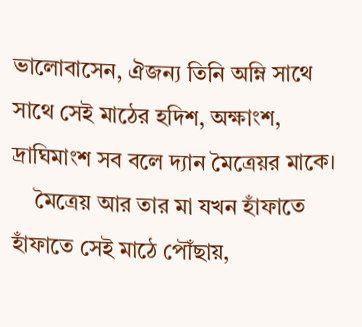ভালোবাসেন, ঐজন্য তিনি অম্নি সাথে সাথে সেই মাঠের হদিশ, অক্ষাংশ, দ্রাঘিমাংশ সব বলে দ্যান মৈত্রেয়র মাকে।
    মৈত্রেয় আর তার মা যখন হাঁফাতে হাঁফাতে সেই মাঠে পৌঁছায়,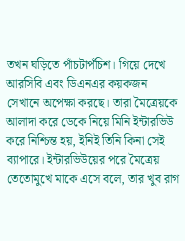তখন ঘড়িতে পাঁচটাপঁচিশ। গিয়ে দেখে আরসিবি এবং ডিএনএর কয়কজন সেখানে অপেক্ষা করছে। তারা মৈত্রেয়কে আলাদা করে ডেকে নিয়ে মিনি ইন্টারভিউ করে নিশ্চিন্ত হয়, ইনিই তিনি কিনা সেই ব্যাপারে। ইন্টারভিউয়ের পরে মৈত্রেয় তেতোমুখে মাকে এসে বলে, তার খুব রাগ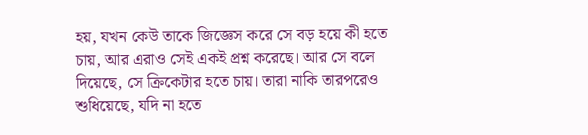হয়, যখন কেউ তাকে জিজ্ঞেস করে সে বড় হয়ে কী হতে চায়, আর এরাও সেই একই প্রশ্ন করেছে। আর সে বলে দিয়েছে, সে ক্রিকেটার হতে চায়। তারা নাকি তারপরেও শুধিয়েছে, যদি না হতে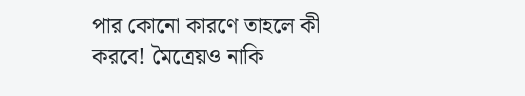পার কোনো কারণে তাহলে কী করবে! মৈত্রেয়ও নাকি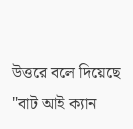উত্তরে বলে দিয়েছে "বাট আই ক্যান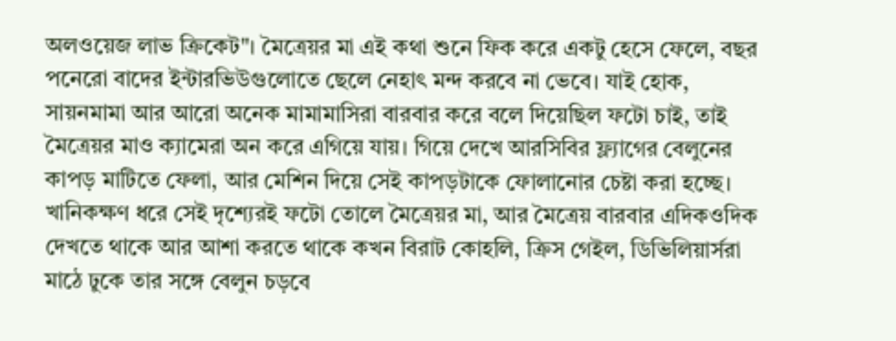অলওয়েজ লাভ ক্রিকেট"। মৈত্রেয়র মা এই কথা শুনে ফিক করে একটু হেসে ফেলে, বছর পনেরো বাদের ইন্টারভিউগুলোতে ছেলে নেহাৎ মন্দ করবে না ভেবে। যাই হোক, সায়নমামা আর আরো অনেক মামামাসিরা বারবার করে বলে দিয়েছিল ফটো চাই, তাই মৈত্রেয়র মাও ক্যামেরা অন করে এগিয়ে যায়। গিয়ে দেখে আরসিবির ফ্ল্যাগের বেলুনের কাপড় মাটিতে ফেলা, আর মেশিন দিয়ে সেই কাপড়টাকে ফোলানোর চেষ্টা করা হচ্ছে। খানিকক্ষণ ধরে সেই দৃশ্যেরই ফটো তোলে মৈত্রেয়র মা, আর মৈত্রেয় বারবার এদিকওদিক দেখতে থাকে আর আশা করতে থাকে কখন বিরাট কোহলি, ক্রিস গেইল, ডিভিলিয়ার্সরা মাঠে ঢুকে তার সঙ্গে বেলুন চড়বে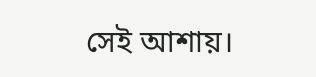সেই আশায়।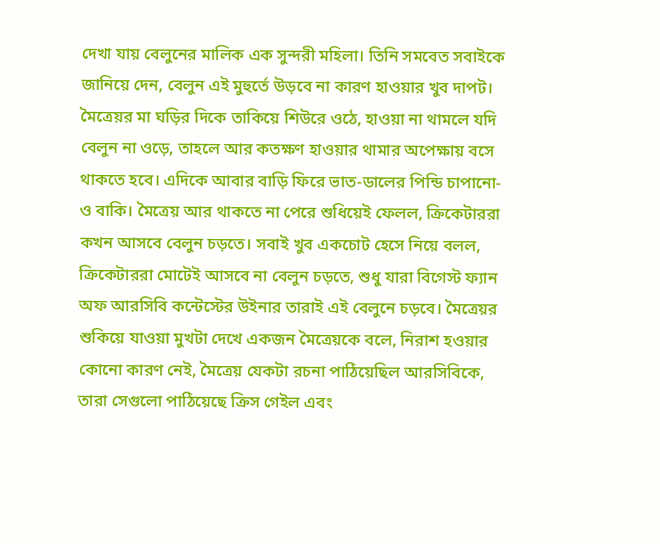দেখা যায় বেলুনের মালিক এক সুন্দরী মহিলা। তিনি সমবেত সবাইকে জানিয়ে দেন, বেলুন এই মুহুর্তে উড়বে না কারণ হাওয়ার খুব দাপট। মৈত্রেয়র মা ঘড়ির দিকে তাকিয়ে শিউরে ওঠে, হাওয়া না থামলে যদি বেলুন না ওড়ে, তাহলে আর কতক্ষণ হাওয়ার থামার অপেক্ষায় বসে থাকতে হবে। এদিকে আবার বাড়ি ফিরে ভাত-ডালের পিন্ডি চাপানো-ও বাকি। মৈত্রেয় আর থাকতে না পেরে শুধিয়েই ফেলল, ক্রিকেটাররা কখন আসবে বেলুন চড়তে। সবাই খুব একচোট হেসে নিয়ে বলল, ক্রিকেটাররা মোটেই আসবে না বেলুন চড়তে, শুধু যারা বিগেস্ট ফ্যান অফ আরসিবি কন্টেস্টের উইনার তারাই এই বেলুনে চড়বে। মৈত্রেয়র শুকিয়ে যাওয়া মুখটা দেখে একজন মৈত্রেয়কে বলে, নিরাশ হওয়ার কোনো কারণ নেই, মৈত্রেয় যেকটা রচনা পাঠিয়েছিল আরসিবিকে, তারা সেগুলো পাঠিয়েছে ক্রিস গেইল এবং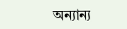অন্যান্য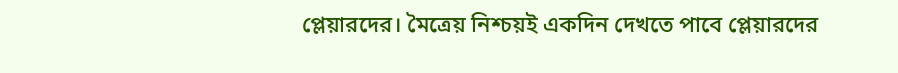প্লেয়ারদের। মৈত্রেয় নিশ্চয়ই একদিন দেখতে পাবে প্লেয়ারদের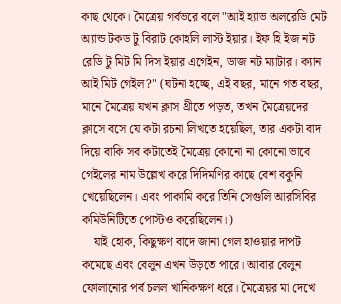কাছ থেকে। মৈত্রেয় গর্বভরে বলে "আই হ্যাভ অলরেডি মেট অ্যান্ড টকড টু বিরাট কোহলি লাস্ট ইয়ার। ইফ হি ইজ নট রেডি টু মিট মি দিস ইয়ার এগেইন, ডাজ নট ম্যাটার। ক্যান আই মিট গেইল?" (ঘটনা হচ্ছে, এই বছর, মানে গত বছর, মানে মৈত্রেয় যখন ক্লাস থ্রীতে পড়ত, তখন মৈত্রেয়দের ক্লাসে বসে যে কটা রচনা লিখতে হয়েছিল, তার একটা বাদ দিয়ে বাকি সব কটাতেই মৈত্রেয় কোনো না কোনো ভাবে গেইলের নাম উল্লেখ করে দিদিমণির কাছে বেশ বকুনি খেয়েছিলেন। এবং পাকামি করে তিনি সেগুলি আরসিবির কমিউনিটিতে পোস্টও করেছিলেন।)
    যাই হোক, কিছুক্ষণ বাদে জানা গেল হাওয়ার দাপট কমেছে এবং বেলুন এখন উড়তে পারে। আবার বেলুন ফোলানোর পর্ব চলল খানিকক্ষণ ধরে। মৈত্রেয়র মা দেখে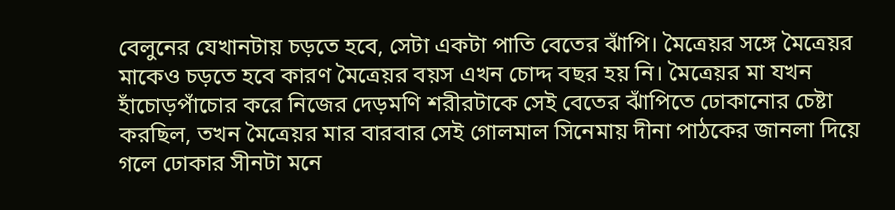বেলুনের যেখানটায় চড়তে হবে, সেটা একটা পাতি বেতের ঝাঁপি। মৈত্রেয়র সঙ্গে মৈত্রেয়র মাকেও চড়তে হবে কারণ মৈত্রেয়র বয়স এখন চোদ্দ বছর হয় নি। মৈত্রেয়র মা যখন হাঁচোড়পাঁচোর করে নিজের দেড়মণি শরীরটাকে সেই বেতের ঝাঁপিতে ঢোকানোর চেষ্টা করছিল, তখন মৈত্রেয়র মার বারবার সেই গোলমাল সিনেমায় দীনা পাঠকের জানলা দিয়ে গলে ঢোকার সীনটা মনে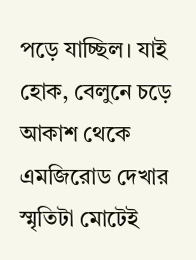পড়ে যাচ্ছিল। যাই হোক, বেলুনে চড়ে আকাশ থেকে এমজিরোড দেখার স্মৃতিটা মোটেই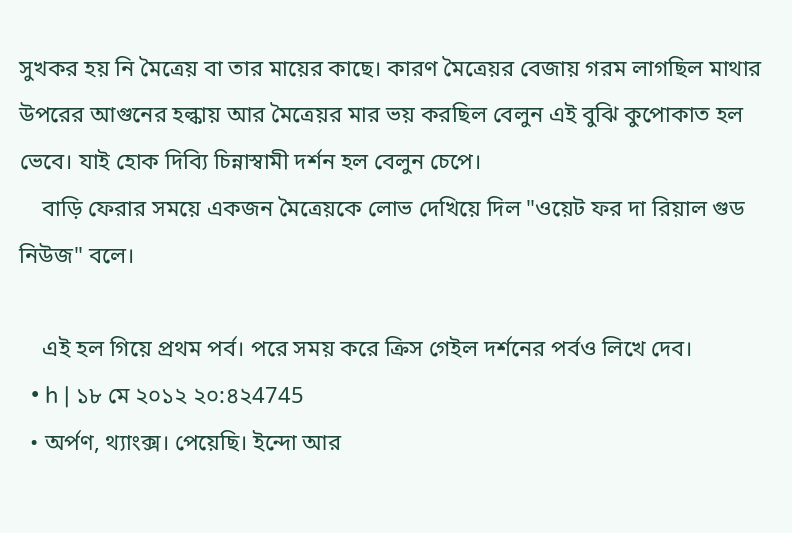সুখকর হয় নি মৈত্রেয় বা তার মায়ের কাছে। কারণ মৈত্রেয়র বেজায় গরম লাগছিল মাথার উপরের আগুনের হল্কায় আর মৈত্রেয়র মার ভয় করছিল বেলুন এই বুঝি কুপোকাত হল ভেবে। যাই হোক দিব্যি চিন্নাস্বামী দর্শন হল বেলুন চেপে।
    বাড়ি ফেরার সময়ে একজন মৈত্রেয়কে লোভ দেখিয়ে দিল "ওয়েট ফর দা রিয়াল গুড নিউজ" বলে।

    এই হল গিয়ে প্রথম পর্ব। পরে সময় করে ক্রিস গেইল দর্শনের পর্বও লিখে দেব।
  • h | ১৮ মে ২০১২ ২০:৪২4745
  • অর্পণ, থ্যাংক্স। পেয়েছি। ইন্দো আর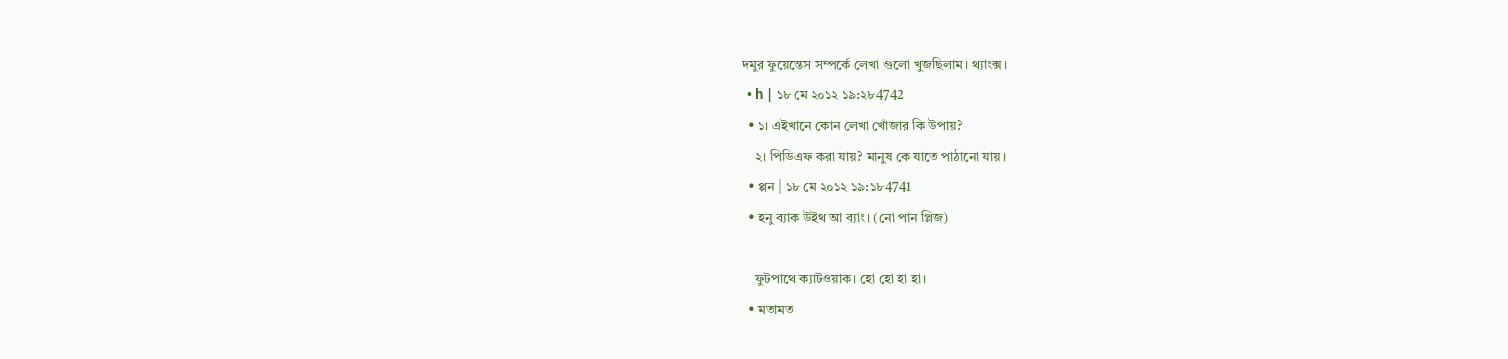দমুর ফুয়েন্তেস সম্পর্কে লেখা গুলো খুজছিলাম। থ্যাংক্স।
  • h | ১৮ মে ২০১২ ১৯:২৮4742
  • ১। এইখানে কোন লেখা খোঁজার কি উপায়?
    ২। পিডিএফ করা যায়? মানুষ কে যাতে পাঠানো যায়।
  • প্পন | ১৮ মে ২০১২ ১৯:১৮4741
  • হনু ব্যাক উইথ আ ব্যাং। (নো পান প্লিজ)

    ফুটপাথে ক্যাটওয়াক। হো হো হা হা।
  • মতামত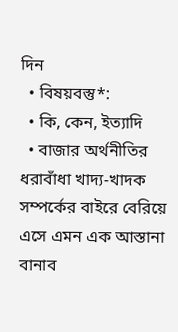দিন
  • বিষয়বস্তু*:
  • কি, কেন, ইত্যাদি
  • বাজার অর্থনীতির ধরাবাঁধা খাদ্য-খাদক সম্পর্কের বাইরে বেরিয়ে এসে এমন এক আস্তানা বানাব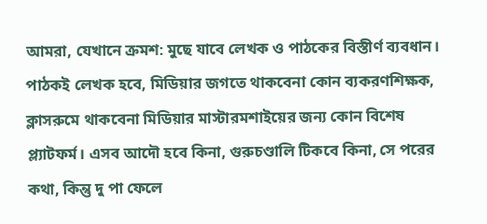আমরা, যেখানে ক্রমশ: মুছে যাবে লেখক ও পাঠকের বিস্তীর্ণ ব্যবধান। পাঠকই লেখক হবে, মিডিয়ার জগতে থাকবেনা কোন ব্যকরণশিক্ষক, ক্লাসরুমে থাকবেনা মিডিয়ার মাস্টারমশাইয়ের জন্য কোন বিশেষ প্ল্যাটফর্ম। এসব আদৌ হবে কিনা, গুরুচণ্ডালি টিকবে কিনা, সে পরের কথা, কিন্তু দু পা ফেলে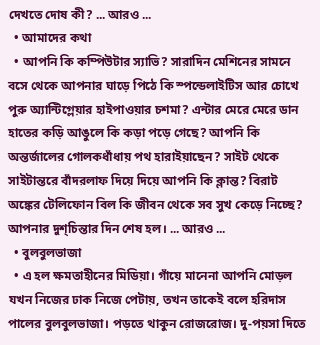দেখতে দোষ কী? ... আরও ...
  • আমাদের কথা
  • আপনি কি কম্পিউটার স্যাভি? সারাদিন মেশিনের সামনে বসে থেকে আপনার ঘাড়ে পিঠে কি স্পন্ডেলাইটিস আর চোখে পুরু অ্যান্টিগ্লেয়ার হাইপাওয়ার চশমা? এন্টার মেরে মেরে ডান হাতের কড়ি আঙুলে কি কড়া পড়ে গেছে? আপনি কি অন্তর্জালের গোলকধাঁধায় পথ হারাইয়াছেন? সাইট থেকে সাইটান্তরে বাঁদরলাফ দিয়ে দিয়ে আপনি কি ক্লান্ত? বিরাট অঙ্কের টেলিফোন বিল কি জীবন থেকে সব সুখ কেড়ে নিচ্ছে? আপনার দুশ্‌চিন্তার দিন শেষ হল। ... আরও ...
  • বুলবুলভাজা
  • এ হল ক্ষমতাহীনের মিডিয়া। গাঁয়ে মানেনা আপনি মোড়ল যখন নিজের ঢাক নিজে পেটায়, তখন তাকেই বলে হরিদাস পালের বুলবুলভাজা। পড়তে থাকুন রোজরোজ। দু-পয়সা দিতে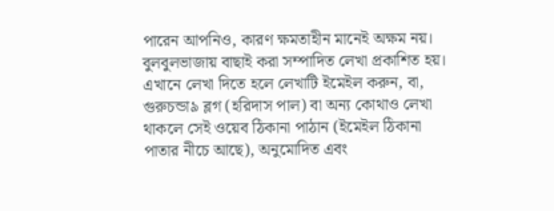পারেন আপনিও, কারণ ক্ষমতাহীন মানেই অক্ষম নয়। বুলবুলভাজায় বাছাই করা সম্পাদিত লেখা প্রকাশিত হয়। এখানে লেখা দিতে হলে লেখাটি ইমেইল করুন, বা, গুরুচন্ডা৯ ব্লগ (হরিদাস পাল) বা অন্য কোথাও লেখা থাকলে সেই ওয়েব ঠিকানা পাঠান (ইমেইল ঠিকানা পাতার নীচে আছে), অনুমোদিত এবং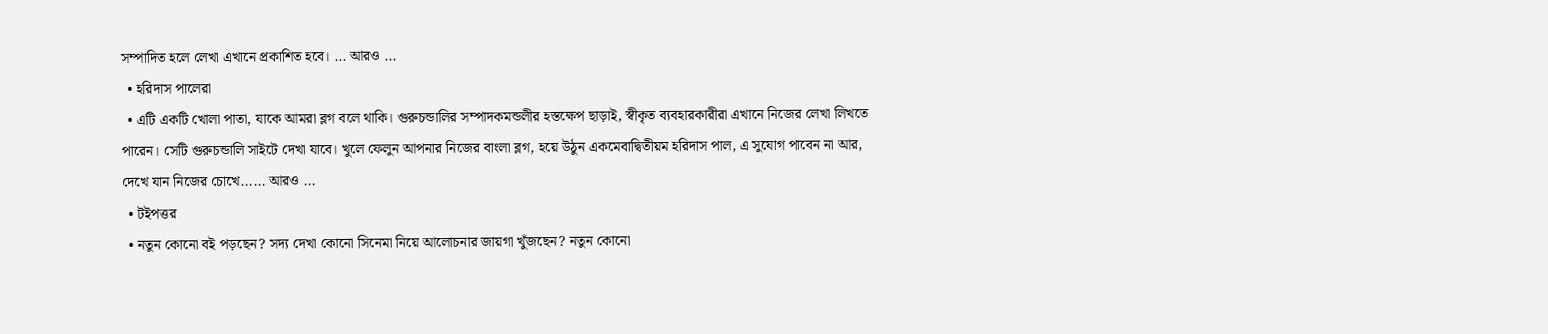সম্পাদিত হলে লেখা এখানে প্রকাশিত হবে। ... আরও ...
  • হরিদাস পালেরা
  • এটি একটি খোলা পাতা, যাকে আমরা ব্লগ বলে থাকি। গুরুচন্ডালির সম্পাদকমন্ডলীর হস্তক্ষেপ ছাড়াই, স্বীকৃত ব্যবহারকারীরা এখানে নিজের লেখা লিখতে পারেন। সেটি গুরুচন্ডালি সাইটে দেখা যাবে। খুলে ফেলুন আপনার নিজের বাংলা ব্লগ, হয়ে উঠুন একমেবাদ্বিতীয়ম হরিদাস পাল, এ সুযোগ পাবেন না আর, দেখে যান নিজের চোখে...... আরও ...
  • টইপত্তর
  • নতুন কোনো বই পড়ছেন? সদ্য দেখা কোনো সিনেমা নিয়ে আলোচনার জায়গা খুঁজছেন? নতুন কোনো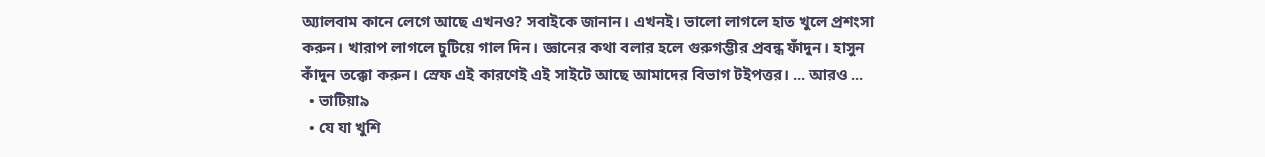অ্যালবাম কানে লেগে আছে এখনও? সবাইকে জানান। এখনই। ভালো লাগলে হাত খুলে প্রশংসা করুন। খারাপ লাগলে চুটিয়ে গাল দিন। জ্ঞানের কথা বলার হলে গুরুগম্ভীর প্রবন্ধ ফাঁদুন। হাসুন কাঁদুন তক্কো করুন। স্রেফ এই কারণেই এই সাইটে আছে আমাদের বিভাগ টইপত্তর। ... আরও ...
  • ভাটিয়া৯
  • যে যা খুশি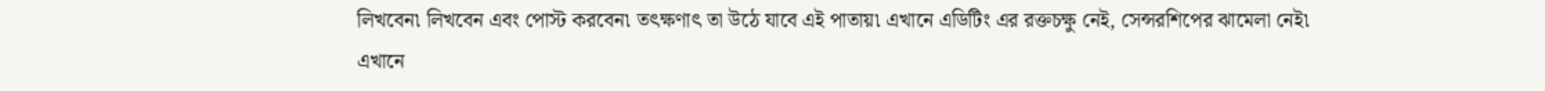লিখবেন৷ লিখবেন এবং পোস্ট করবেন৷ তৎক্ষণাৎ তা উঠে যাবে এই পাতায়৷ এখানে এডিটিং এর রক্তচক্ষু নেই, সেন্সরশিপের ঝামেলা নেই৷ এখানে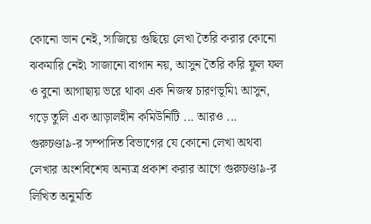কোনো ভান নেই, সাজিয়ে গুছিয়ে লেখা তৈরি করার কোনো ঝকমারি নেই৷ সাজানো বাগান নয়, আসুন তৈরি করি ফুল ফল ও বুনো আগাছায় ভরে থাকা এক নিজস্ব চারণভূমি৷ আসুন, গড়ে তুলি এক আড়ালহীন কমিউনিটি ... আরও ...
গুরুচণ্ডা৯-র সম্পাদিত বিভাগের যে কোনো লেখা অথবা লেখার অংশবিশেষ অন্যত্র প্রকাশ করার আগে গুরুচণ্ডা৯-র লিখিত অনুমতি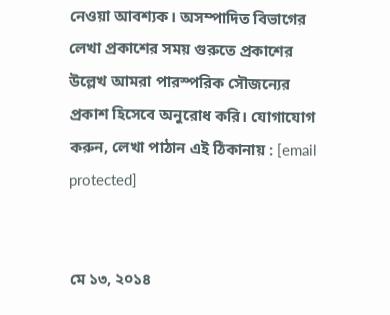নেওয়া আবশ্যক। অসম্পাদিত বিভাগের লেখা প্রকাশের সময় গুরুতে প্রকাশের উল্লেখ আমরা পারস্পরিক সৌজন্যের প্রকাশ হিসেবে অনুরোধ করি। যোগাযোগ করুন, লেখা পাঠান এই ঠিকানায় : [email protected]


মে ১৩, ২০১৪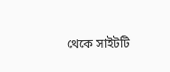থেকে সাইটটি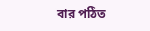বার পঠিত